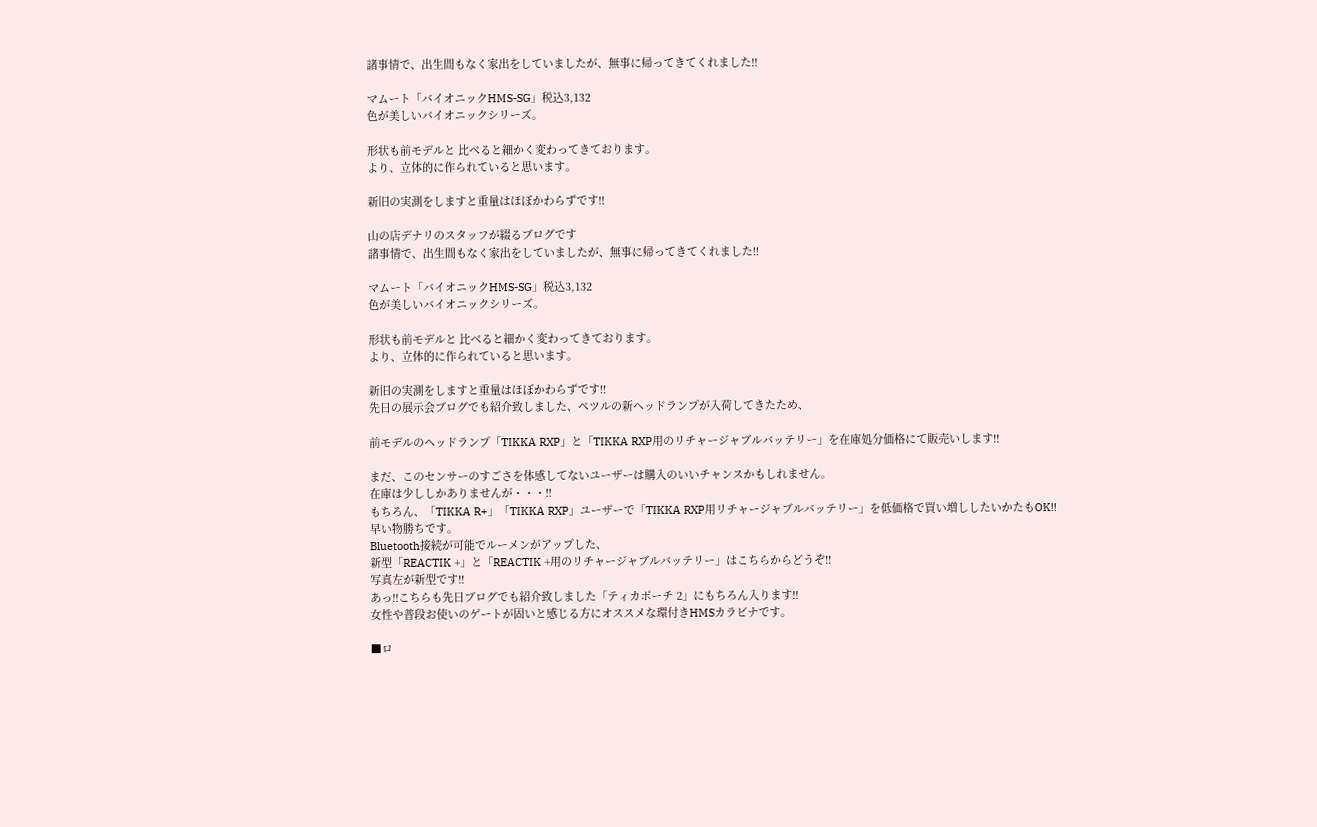諸事情で、出生間もなく家出をしていましたが、無事に帰ってきてくれました!!

マムート「バイオニックHMS-SG」税込3,132
色が美しいバイオニックシリーズ。

形状も前モデルと 比べると細かく変わってきております。
より、立体的に作られていると思います。

新旧の実測をしますと重量はほぼかわらずです!!

山の店デナリのスタッフが綴るブログです
諸事情で、出生間もなく家出をしていましたが、無事に帰ってきてくれました!!

マムート「バイオニックHMS-SG」税込3,132
色が美しいバイオニックシリーズ。

形状も前モデルと 比べると細かく変わってきております。
より、立体的に作られていると思います。

新旧の実測をしますと重量はほぼかわらずです!!
先日の展示会ブログでも紹介致しました、ペツルの新ヘッドランプが入荷してきたため、

前モデルのヘッドランプ「TIKKA RXP」と「TIKKA RXP用のリチャージャブルバッテリー」を在庫処分価格にて販売いします!!

まだ、このセンサーのすごさを体感してないユーザーは購入のいいチャンスかもしれません。
在庫は少ししかありませんが・・・!!
もちろん、「TIKKA R+」「TIKKA RXP」ユーザーで「TIKKA RXP用リチャージャブルバッテリー」を低価格で買い増ししたいかたもOK!!
早い物勝ちです。
Bluetooth接続が可能でルーメンがアップした、
新型「REACTIK +」と「REACTIK +用のリチャージャブルバッテリー」はこちらからどうぞ!!
写真左が新型です!!
あっ!!こちらも先日ブログでも紹介致しました「ティカポーチ 2」にもちろん入ります!!
女性や普段お使いのゲートが固いと感じる方にオススメな環付きHMSカラビナです。

■ロ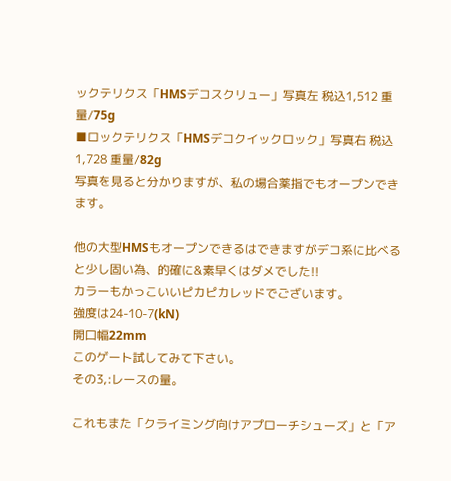ックテリクス「HMSデコスクリュー」写真左 税込1,512 重量/75g
■ロックテリクス「HMSデコクイックロック」写真右 税込1,728 重量/82g
写真を見ると分かりますが、私の場合薬指でもオープンできます。

他の大型HMSもオープンできるはできますがデコ系に比べると少し固い為、的確に&素早くはダメでした!!
カラーもかっこいいピカピカレッドでございます。
強度は24-10-7(kN)
開口幅22mm
このゲート試してみて下さい。
その3,:レースの量。

これもまた「クライミング向けアプローチシューズ」と「ア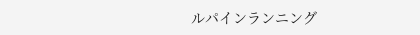ルパインランニング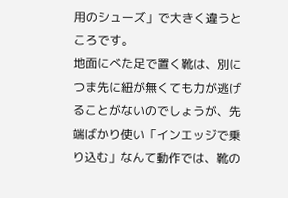用のシューズ」で大きく違うところです。
地面にべた足で置く靴は、別につま先に紐が無くても力が逃げることがないのでしょうが、先端ばかり使い「インエッジで乗り込む」なんて動作では、靴の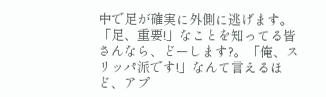中で足が確実に外側に逃げます。
「足、重要!」なことを知ってる皆さんなら、どーします?。「俺、スリッパ派です!」なんて言えるほど、アプ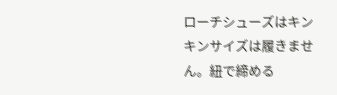ローチシューズはキンキンサイズは履きません。紐で締める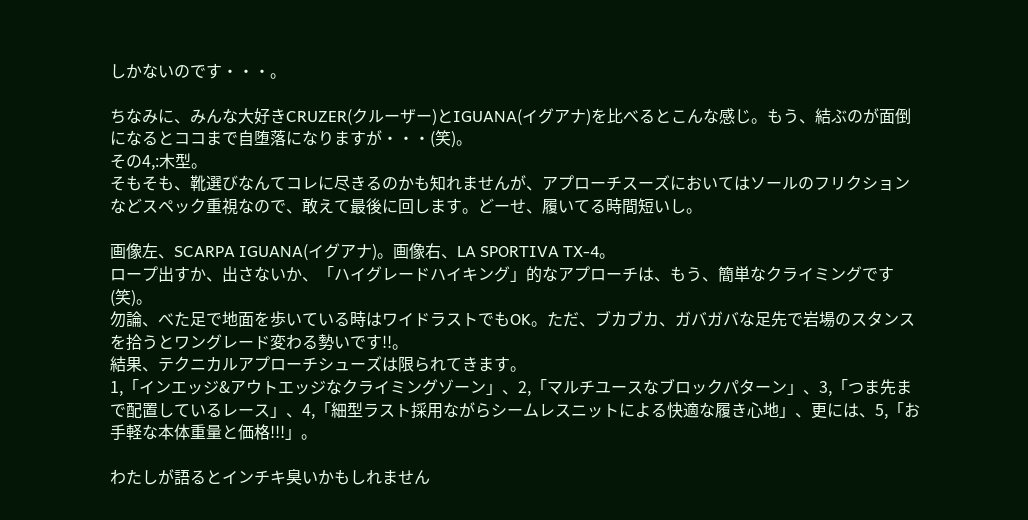しかないのです・・・。

ちなみに、みんな大好きCRUZER(クルーザー)とIGUANA(イグアナ)を比べるとこんな感じ。もう、結ぶのが面倒になるとココまで自堕落になりますが・・・(笑)。
その4,:木型。
そもそも、靴選びなんてコレに尽きるのかも知れませんが、アプローチスーズにおいてはソールのフリクションなどスペック重視なので、敢えて最後に回します。どーせ、履いてる時間短いし。

画像左、SCARPA IGUANA(イグアナ)。画像右、LA SPORTIVA TX-4。
ロープ出すか、出さないか、「ハイグレードハイキング」的なアプローチは、もう、簡単なクライミングです(笑)。
勿論、べた足で地面を歩いている時はワイドラストでもOK。ただ、ブカブカ、ガバガバな足先で岩場のスタンスを拾うとワングレード変わる勢いです!!。
結果、テクニカルアプローチシューズは限られてきます。
1,「インエッジ&アウトエッジなクライミングゾーン」、2,「マルチユースなブロックパターン」、3,「つま先まで配置しているレース」、4,「細型ラスト採用ながらシームレスニットによる快適な履き心地」、更には、5,「お手軽な本体重量と価格!!!」。

わたしが語るとインチキ臭いかもしれません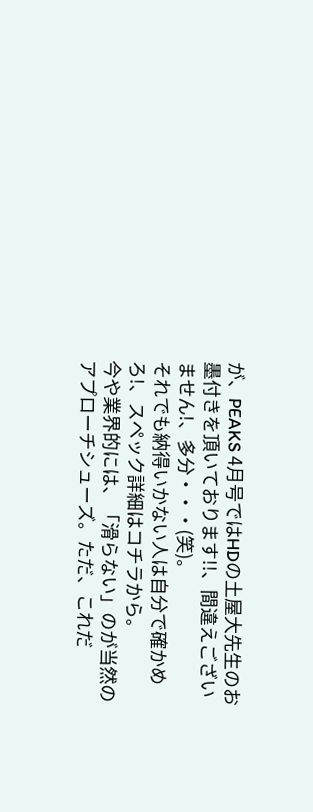が、PEAKS 4月号ではHDの土屋大先生のお墨付きを頂いております!!、間違えございません!、多分・・・(笑)。
それでも納得いかない人は自分で確かめろ!、スペック詳細はコチラから。
今や業界的には、「滑らない」のが当然のアプローチシューズ。ただ、これだ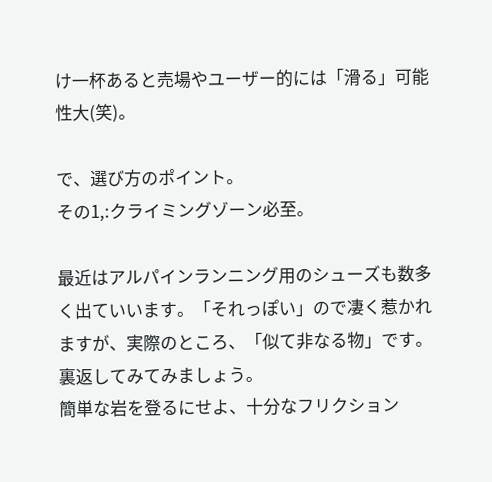け一杯あると売場やユーザー的には「滑る」可能性大(笑)。

で、選び方のポイント。
その1,:クライミングゾーン必至。

最近はアルパインランニング用のシューズも数多く出ていいます。「それっぽい」ので凄く惹かれますが、実際のところ、「似て非なる物」です。裏返してみてみましょう。
簡単な岩を登るにせよ、十分なフリクション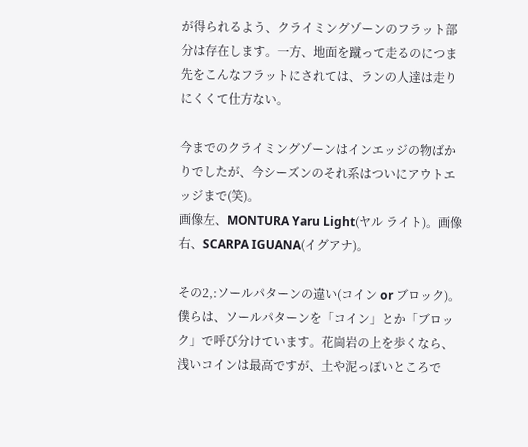が得られるよう、クライミングゾーンのフラット部分は存在します。一方、地面を蹴って走るのにつま先をこんなフラットにされては、ランの人達は走りにくくて仕方ない。

今までのクライミングゾーンはインエッジの物ばかりでしたが、今シーズンのそれ系はついにアウトエッジまで(笑)。
画像左、MONTURA Yaru Light(ヤル ライト)。画像右、SCARPA IGUANA(イグアナ)。

その2,:ソールパターンの違い(コイン or ブロック)。
僕らは、ソールパターンを「コイン」とか「ブロック」で呼び分けています。花崗岩の上を歩くなら、浅いコインは最高ですが、土や泥っぽいところで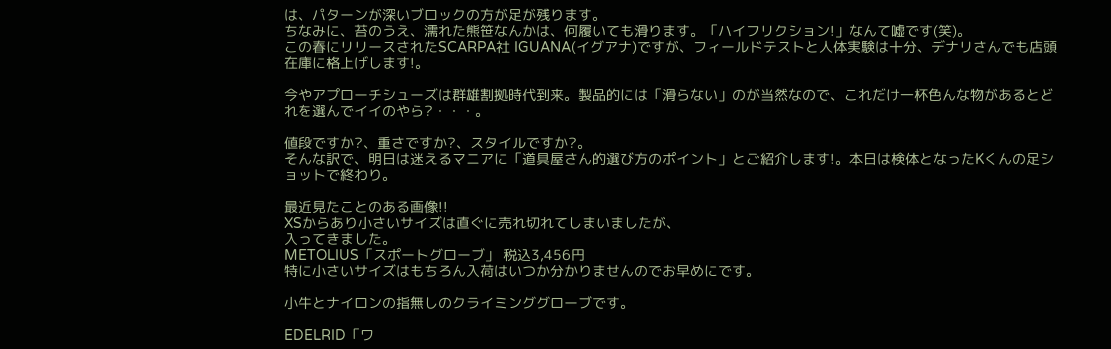は、パターンが深いブロックの方が足が残ります。
ちなみに、苔のうえ、濡れた熊笹なんかは、何履いても滑ります。「ハイフリクション!」なんて嘘です(笑)。
この春にリリースされたSCARPA社 IGUANA(イグアナ)ですが、フィールドテストと人体実験は十分、デナリさんでも店頭在庫に格上げします!。

今やアプローチシューズは群雄割拠時代到来。製品的には「滑らない」のが当然なので、これだけ一杯色んな物があるとどれを選んでイイのやら?・・・。

値段ですか?、重さですか?、スタイルですか?。
そんな訳で、明日は迷えるマニアに「道具屋さん的選び方のポイント」とご紹介します!。本日は検体となったKくんの足ショットで終わり。

最近見たことのある画像!!
XSからあり小さいサイズは直ぐに売れ切れてしまいましたが、
入ってきました。
METOLIUS「スポートグローブ」 税込3,456円
特に小さいサイズはもちろん入荷はいつか分かりませんのでお早めにです。

小牛とナイロンの指無しのクライミンググローブです。

EDELRID「ワ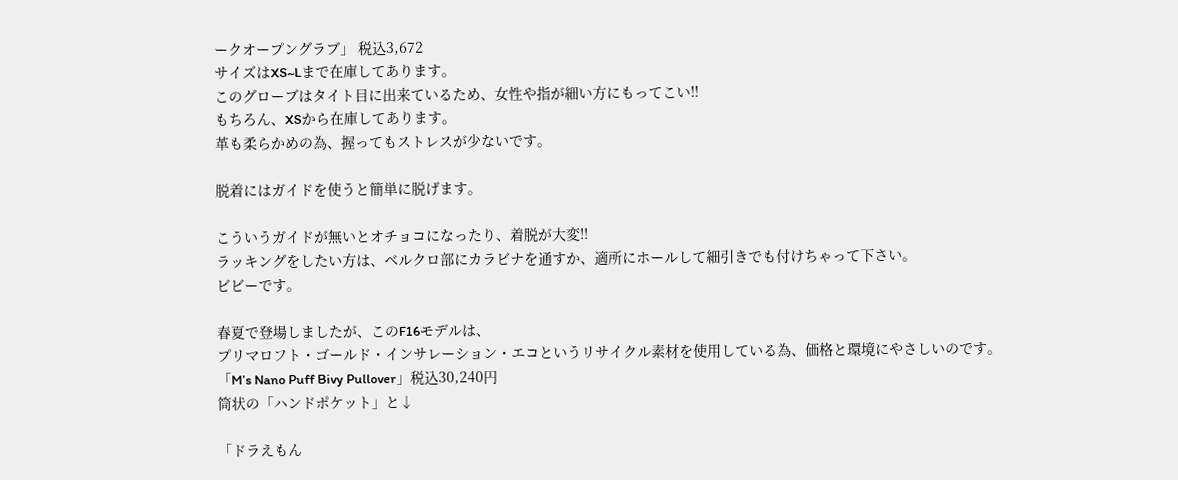ークオープングラブ」 税込3,672
サイズはXS~Lまで在庫してあります。
このグローブはタイト目に出来ているため、女性や指が細い方にもってこい!!
もちろん、XSから在庫してあります。
革も柔らかめの為、握ってもストレスが少ないです。

脱着にはガイドを使うと簡単に脱げます。

こういうガイドが無いとオチョコになったり、着脱が大変!!
ラッキングをしたい方は、ベルクロ部にカラビナを通すか、適所にホールして細引きでも付けちゃって下さい。
ビビーです。

春夏で登場しましたが、このF16モデルは、
プリマロフト・ゴールド・インサレーション・エコというリサイクル素材を使用している為、価格と環境にやさしいのです。
「M’s Nano Puff Bivy Pullover」税込30,240円
筒状の「ハンドポケット」と↓

「ドラえもん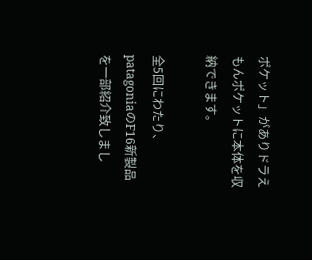ポケット」がありドラえもんポケットに本体を収納できます。

全5回にわたり、patagoniaのF16新製品を一部紹介致しまし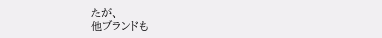たが、
他ブランドも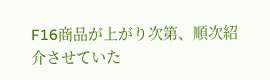F16商品が上がり次第、順次紹介させていた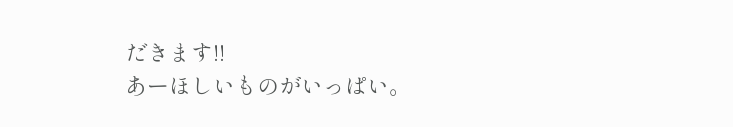だきます!!
あーほしいものがいっぱい。